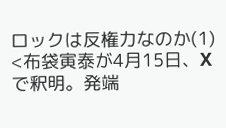ロックは反権力なのか(1) <布袋寅泰が4月15日、Xで釈明。発端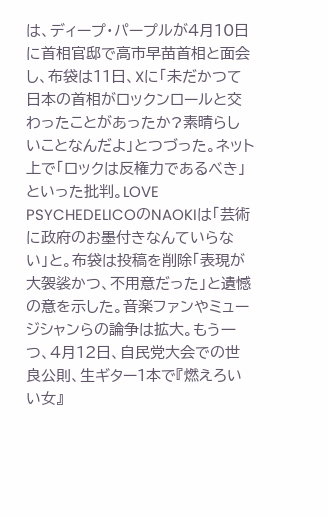は、ディープ・パープルが4月10日に首相官邸で高市早苗首相と面会し、布袋は11日、Xに「未だかつて日本の首相がロックンロールと交わったことがあったか?素晴らしいことなんだよ」とつづった。ネット上で「ロックは反権力であるべき」といった批判。LOVE PSYCHEDELICOのNAOKIは「芸術に政府のお墨付きなんていらない」と。布袋は投稿を削除「表現が大袈裟かつ、不用意だった」と遺憾の意を示した。音楽ファンやミュージシャンらの論争は拡大。もう一つ、4月12日、自民党大会での世良公則、生ギター1本で『燃えろいい女』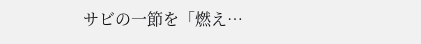サビの一節を「燃え…